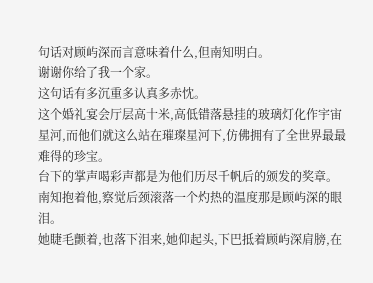句话对顾屿深而言意味着什么,但南知明白。
谢谢你给了我一个家。
这句话有多沉重多认真多赤忱。
这个婚礼宴会厅层高十米,高低错落悬挂的玻璃灯化作宇宙星河,而他们就这么站在璀璨星河下,仿佛拥有了全世界最最难得的珍宝。
台下的掌声喝彩声都是为他们历尽千帆后的颁发的奖章。
南知抱着他,察觉后颈滚落一个灼热的温度那是顾屿深的眼泪。
她睫毛颤着,也落下泪来,她仰起头,下巴抵着顾屿深肩膀,在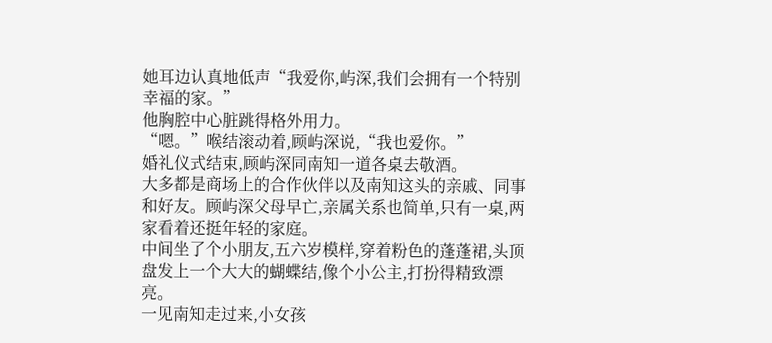她耳边认真地低声“我爱你,屿深,我们会拥有一个特别幸福的家。”
他胸腔中心脏跳得格外用力。
“嗯。”喉结滚动着,顾屿深说,“我也爱你。”
婚礼仪式结束,顾屿深同南知一道各桌去敬酒。
大多都是商场上的合作伙伴以及南知这头的亲戚、同事和好友。顾屿深父母早亡,亲属关系也简单,只有一桌,两家看着还挺年轻的家庭。
中间坐了个小朋友,五六岁模样,穿着粉色的蓬蓬裙,头顶盘发上一个大大的蝴蝶结,像个小公主,打扮得精致漂亮。
一见南知走过来,小女孩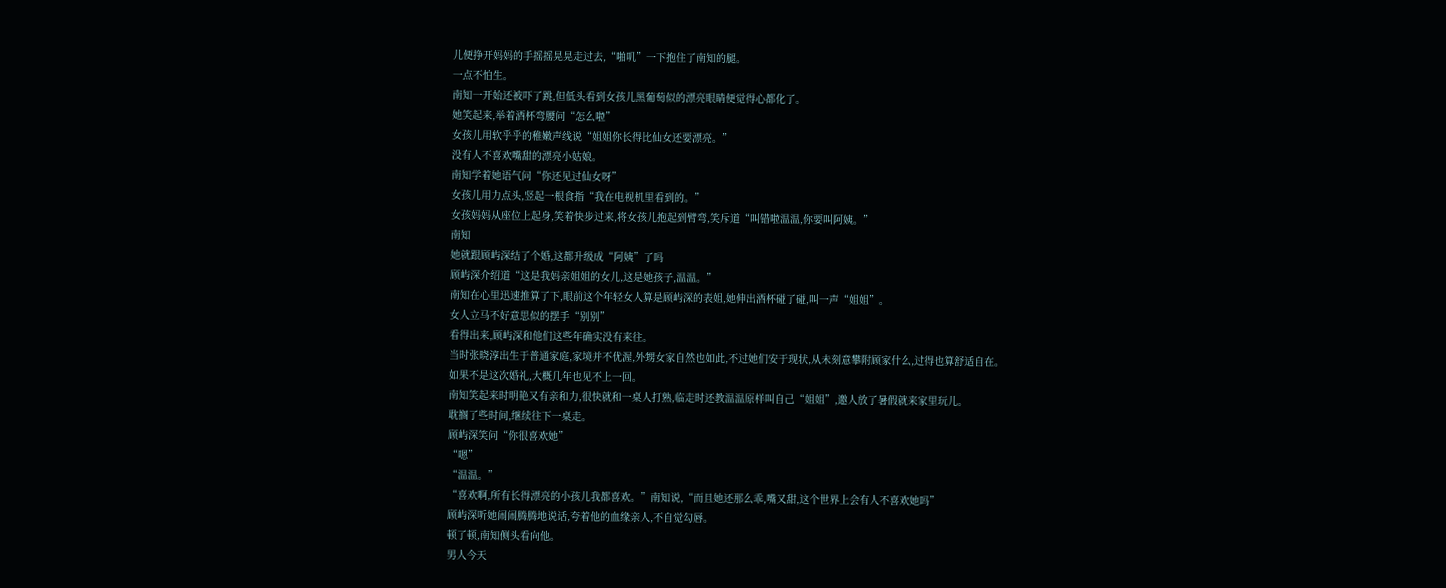儿便挣开妈妈的手摇摇晃晃走过去,“啪叽”一下抱住了南知的腿。
一点不怕生。
南知一开始还被吓了跳,但低头看到女孩儿黑葡萄似的漂亮眼睛便觉得心都化了。
她笑起来,举着酒杯弯腰问“怎么啦”
女孩儿用软乎乎的稚嫩声线说“姐姐你长得比仙女还要漂亮。”
没有人不喜欢嘴甜的漂亮小姑娘。
南知学着她语气问“你还见过仙女呀”
女孩儿用力点头,竖起一根食指“我在电视机里看到的。”
女孩妈妈从座位上起身,笑着快步过来,将女孩儿抱起到臂弯,笑斥道“叫错啦温温,你要叫阿姨。”
南知
她就跟顾屿深结了个婚,这都升级成“阿姨”了吗
顾屿深介绍道“这是我妈亲姐姐的女儿,这是她孩子,温温。”
南知在心里迅速推算了下,眼前这个年轻女人算是顾屿深的表姐,她伸出酒杯碰了碰,叫一声“姐姐”。
女人立马不好意思似的摆手“别别”
看得出来,顾屿深和他们这些年确实没有来往。
当时张晓淳出生于普通家庭,家境并不优渥,外甥女家自然也如此,不过她们安于现状,从未刻意攀附顾家什么,过得也算舒适自在。
如果不是这次婚礼,大概几年也见不上一回。
南知笑起来时明艳又有亲和力,很快就和一桌人打熟,临走时还教温温原样叫自己“姐姐”,邀人放了暑假就来家里玩儿。
耽搁了些时间,继续往下一桌走。
顾屿深笑问“你很喜欢她”
“嗯”
“温温。”
“喜欢啊,所有长得漂亮的小孩儿我都喜欢。”南知说,“而且她还那么乖,嘴又甜,这个世界上会有人不喜欢她吗”
顾屿深听她闹闹腾腾地说话,夸着他的血缘亲人,不自觉勾唇。
顿了顿,南知侧头看向他。
男人今天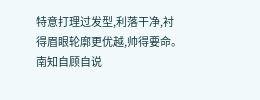特意打理过发型,利落干净,衬得眉眼轮廓更优越,帅得要命。
南知自顾自说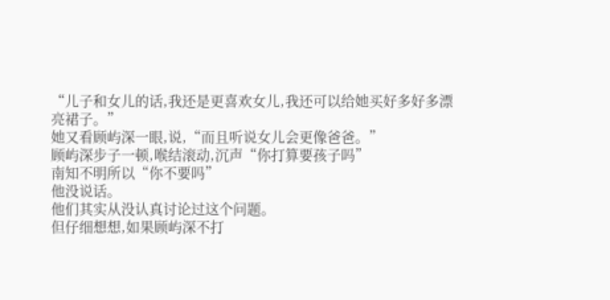“儿子和女儿的话,我还是更喜欢女儿,我还可以给她买好多好多漂亮裙子。”
她又看顾屿深一眼,说,“而且听说女儿会更像爸爸。”
顾屿深步子一顿,喉结滚动,沉声“你打算要孩子吗”
南知不明所以“你不要吗”
他没说话。
他们其实从没认真讨论过这个问题。
但仔细想想,如果顾屿深不打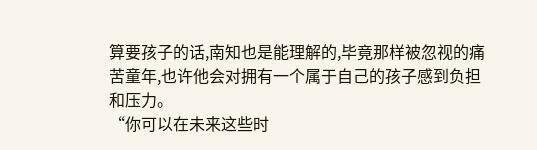算要孩子的话,南知也是能理解的,毕竟那样被忽视的痛苦童年,也许他会对拥有一个属于自己的孩子感到负担和压力。
“你可以在未来这些时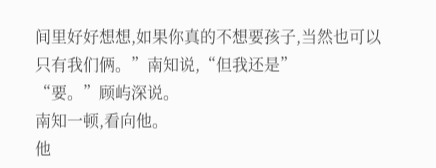间里好好想想,如果你真的不想要孩子,当然也可以只有我们俩。”南知说,“但我还是”
“要。”顾屿深说。
南知一顿,看向他。
他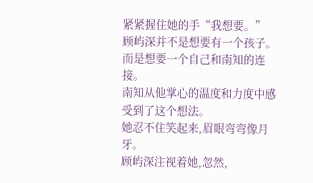紧紧握住她的手“我想要。”
顾屿深并不是想要有一个孩子。
而是想要一个自己和南知的连接。
南知从他掌心的温度和力度中感受到了这个想法。
她忍不住笑起来,眉眼弯弯像月牙。
顾屿深注视着她,忽然,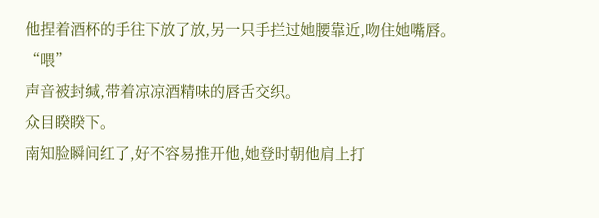他捏着酒杯的手往下放了放,另一只手拦过她腰靠近,吻住她嘴唇。
“喂”
声音被封缄,带着凉凉酒精味的唇舌交织。
众目睽睽下。
南知脸瞬间红了,好不容易推开他,她登时朝他肩上打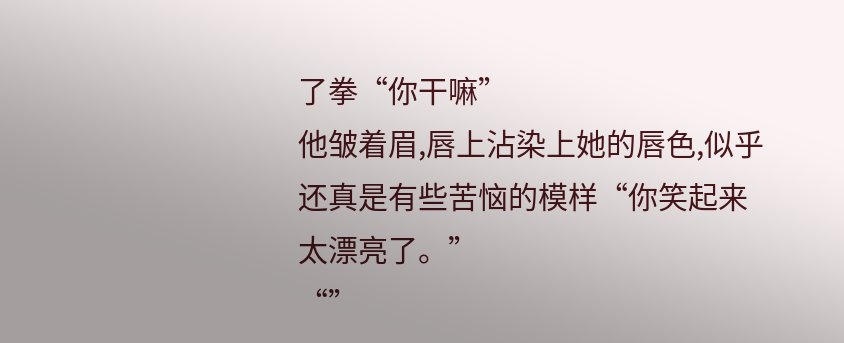了拳“你干嘛”
他皱着眉,唇上沾染上她的唇色,似乎还真是有些苦恼的模样“你笑起来太漂亮了。”
“”